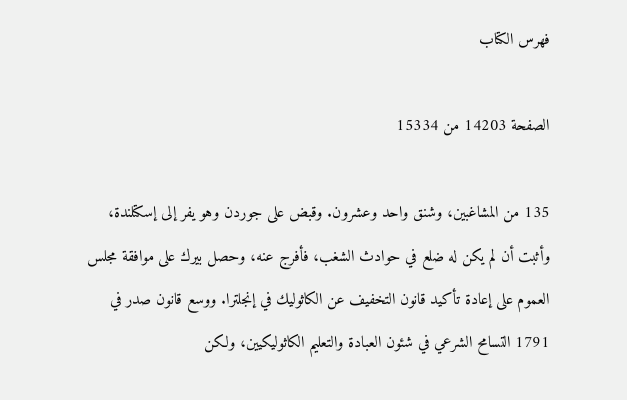فهرس الكتاب

الصفحة 14203 من 15334

135 من المشاغبين، وشنق واحد وعشرون. وقبض على جوردن وهو يفر إلى إسكتلندة، وأثبت أن لم يكن له ضلع في حوادث الشغب، فأفرج عنه، وحصل بيرك على موافقة مجلس العموم على إعادة تأكيد قانون التخفيف عن الكاثوليك في إنجلترا. ووسع قانون صدر في 1791 التسامح الشرعي في شئون العبادة والتعليم الكاثوليكيين، ولكن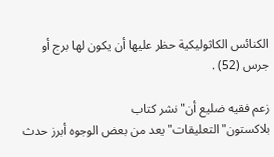الكنائس الكاثوليكية حظر عليها أن يكون لها برج أو جرس (52) .

زعم فقيه ضليع أن"نشر كتاب بلاكستون"التعليقات"يعد من بعض الوجوه أبرز حدث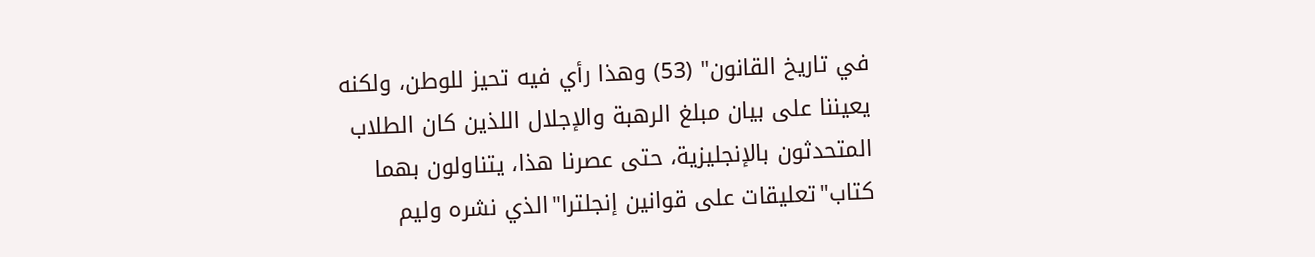في تاريخ القانون" (53) وهذا رأي فيه تحيز للوطن، ولكنه يعيننا على بيان مبلغ الرهبة والإجلال اللذين كان الطلاب المتحدثون بالإنجليزية، حتى عصرنا هذا، يتناولون بهما كتاب"تعليقات على قوانين إنجلترا"الذي نشره وليم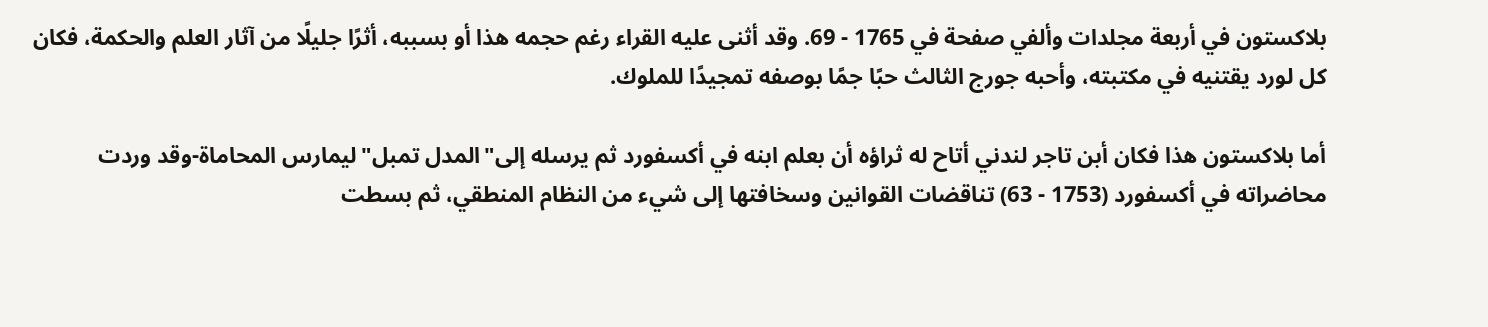بلاكستون في أربعة مجلدات وألفي صفحة في 1765 - 69. وقد أثنى عليه القراء رغم حجمه هذا أو بسببه، أثرًا جليلًا من آثار العلم والحكمة، فكان كل لورد يقتنيه في مكتبته، وأحبه جورج الثالث حبًا جمًا بوصفه تمجيدًا للملوك.

أما بلاكستون هذا فكان أبن تاجر لندني أتاح له ثراؤه أن بعلم ابنه في أكسفورد ثم يرسله إلى"المدل تمبل"ليمارس المحاماة-وقد وردت محاضراته في أكسفورد (1753 - 63) تناقضات القوانين وسخافتها إلى شيء من النظام المنطقي، ثم بسطت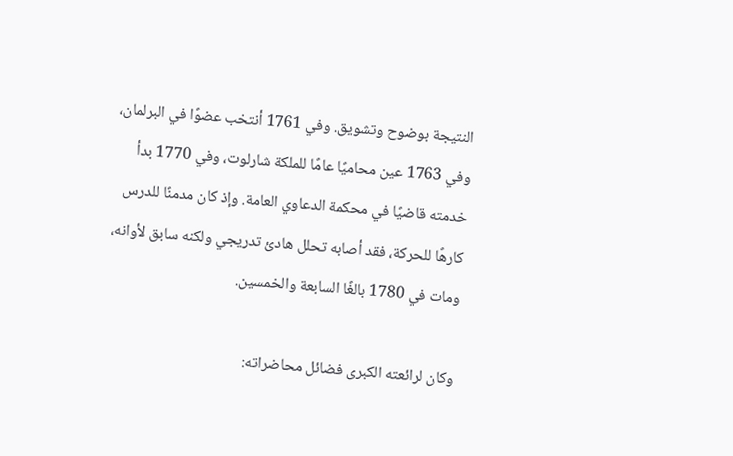النتيجة بوضوح وتشويق. وفي 1761 أنتخب عضوًا في البرلمان، وفي 1763 عين محاميًا عامًا للملكة شارلوت، وفي 1770 بدأ خدمته قاضيًا في محكمة الدعاوي العامة. وإذ كان مدمنًا للدرس كارهًا للحركة، فقد أصابه تحلل هادئ تدريجي ولكنه سابق لأوانه، ومات في 1780 بالغًا السابعة والخمسين.

وكان لرائعته الكبرى فضائل محاضراته: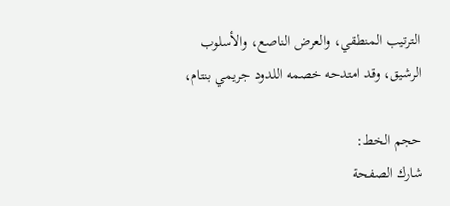الترتيب المنطقي، والعرض الناصع، والأسلوب الرشيق، وقد امتدحه خصمه اللدود جريمي بنتام،

حجم الخط:
شارك الصفحة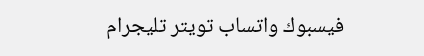فيسبوك واتساب تويتر تليجرام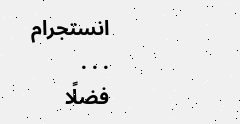انستجرام
. . .
فضلًا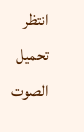انتظر تحميل الصوت